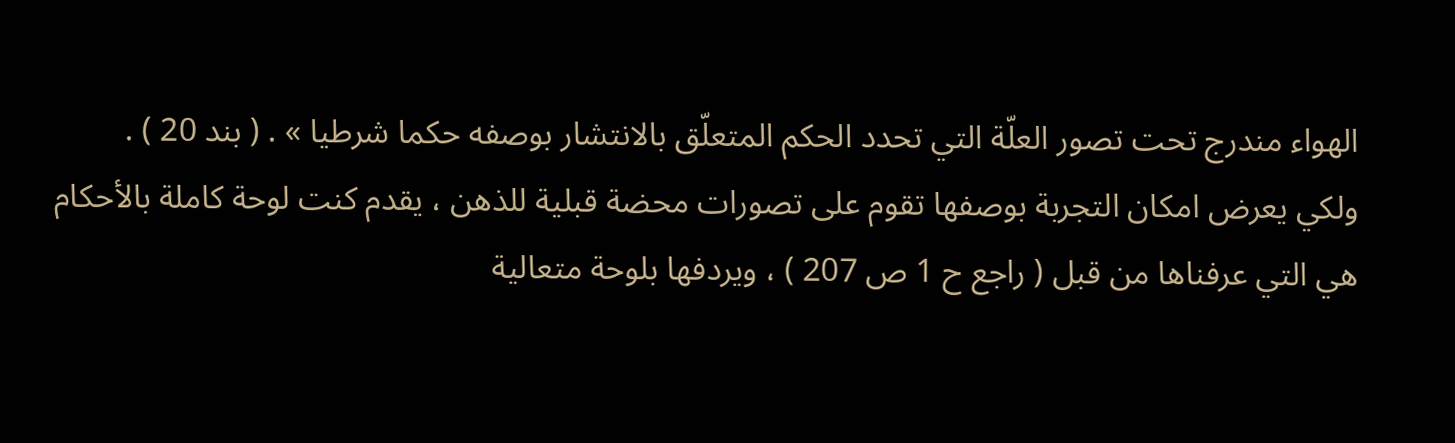الهواء مندرج تحت تصور العلّة التي تحدد الحكم المتعلّق بالانتشار بوصفه حكما شرطيا » . ( بند 20 ) .
ولكي يعرض امكان التجربة بوصفها تقوم على تصورات محضة قبلية للذهن ، يقدم كنت لوحة كاملة بالأحكام هي التي عرفناها من قبل ( راجع ح 1 ص 207 ) ، ويردفها بلوحة متعالية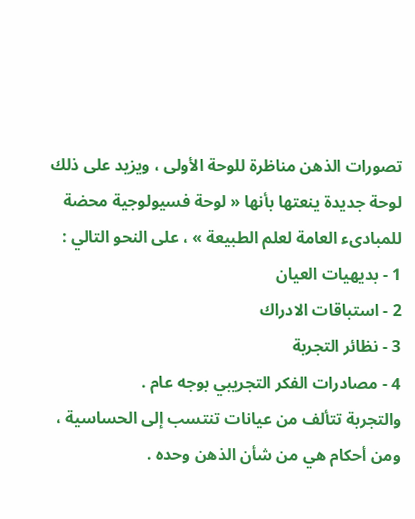تصورات الذهن مناظرة للوحة الأولى ، ويزيد على ذلك لوحة جديدة ينعتها بأنها « لوحة فسيولوجية محضة للمبادىء العامة لعلم الطبيعة » ، على النحو التالي :
1 - بديهيات العيان
2 - استباقات الادراك
3 - نظائر التجربة
4 - مصادرات الفكر التجريبي بوجه عام .
والتجربة تتألف من عيانات تنتسب إلى الحساسية ، ومن أحكام هي من شأن الذهن وحده .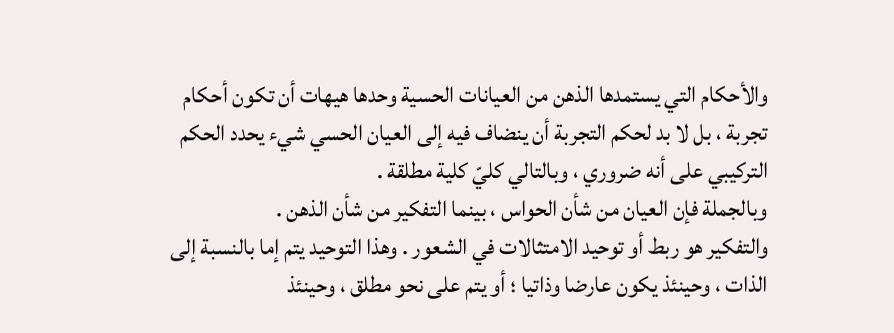والأحكام التي يستمدها الذهن من العيانات الحسية وحدها هيهات أن تكون أحكام تجربة ، بل لا بد لحكم التجربة أن ينضاف فيه إلى العيان الحسي شيء يحدد الحكم التركيبي على أنه ضروري ، وبالتالي كليّ كلية مطلقة .
وبالجملة فإن العيان من شأن الحواس ، بينما التفكير من شأن الذهن .
والتفكير هو ربط أو توحيد الامتثالات في الشعور . وهذا التوحيد يتم إما بالنسبة إلى الذات ، وحينئذ يكون عارضا وذاتيا ؛ أو يتم على نحو مطلق ، وحينئذ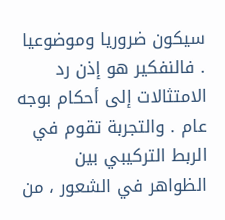سيكون ضروريا وموضوعيا . فالنفكير هو إذن رد الامتثالات إلى أحكام بوجه عام . والتجربة تقوم في الربط التركيبي بين الظواهر في الشعور ، من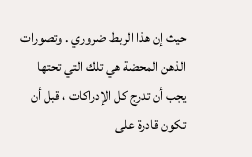حيث إن هذا الربط ضروري . وتصورات الذهن المحضة هي تلك التي تحتها يجب أن تدرج كل الإدراكات ، قبل أن تكون قادرة على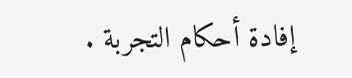إفادة أحكام التجربة .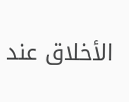الأخلاق عند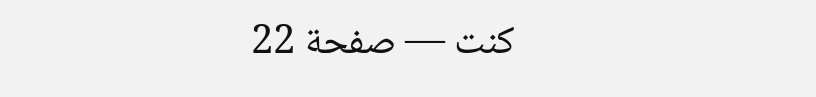كنت — صفحة 22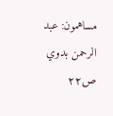مساهمون: عبد الرحمن بدوي
ص٢٢